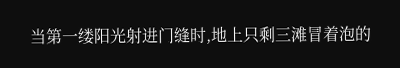当第一缕阳光射进门缝时,地上只剩三滩冒着泡的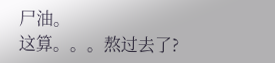尸油。
这算。。。熬过去了?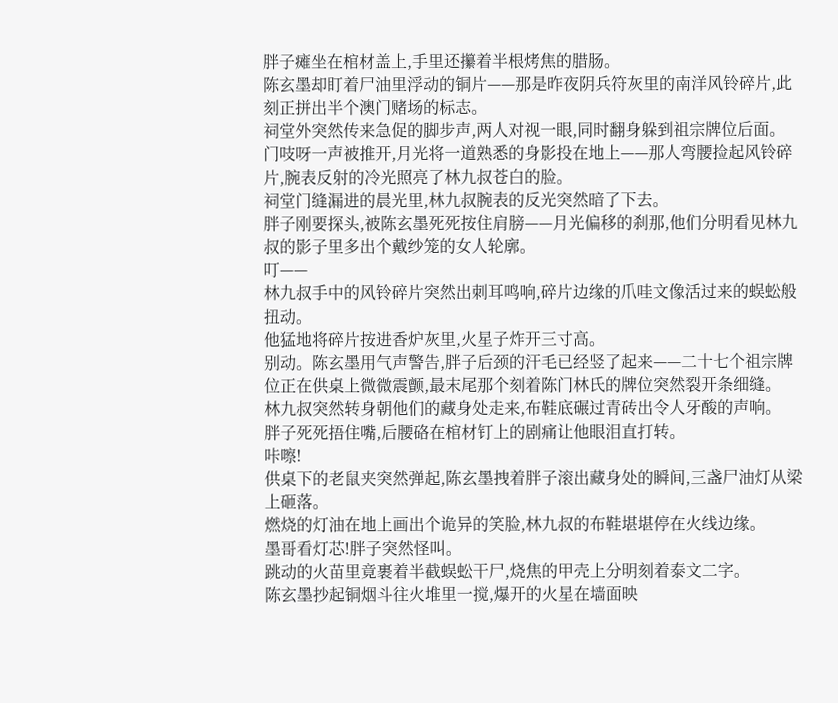胖子瘫坐在棺材盖上,手里还攥着半根烤焦的腊肠。
陈玄墨却盯着尸油里浮动的铜片——那是昨夜阴兵符灰里的南洋风铃碎片,此刻正拼出半个澳门赌场的标志。
祠堂外突然传来急促的脚步声,两人对视一眼,同时翻身躲到祖宗牌位后面。
门吱呀一声被推开,月光将一道熟悉的身影投在地上——那人弯腰捡起风铃碎片,腕表反射的冷光照亮了林九叔苍白的脸。
祠堂门缝漏进的晨光里,林九叔腕表的反光突然暗了下去。
胖子刚要探头,被陈玄墨死死按住肩膀——月光偏移的刹那,他们分明看见林九叔的影子里多出个戴纱笼的女人轮廓。
叮——
林九叔手中的风铃碎片突然出刺耳鸣响,碎片边缘的爪哇文像活过来的蜈蚣般扭动。
他猛地将碎片按进香炉灰里,火星子炸开三寸高。
别动。陈玄墨用气声警告,胖子后颈的汗毛已经竖了起来——二十七个祖宗牌位正在供桌上微微震颤,最末尾那个刻着陈门林氏的牌位突然裂开条细缝。
林九叔突然转身朝他们的藏身处走来,布鞋底碾过青砖出令人牙酸的声响。
胖子死死捂住嘴,后腰硌在棺材钉上的剧痛让他眼泪直打转。
咔嚓!
供桌下的老鼠夹突然弹起,陈玄墨拽着胖子滚出藏身处的瞬间,三盏尸油灯从梁上砸落。
燃烧的灯油在地上画出个诡异的笑脸,林九叔的布鞋堪堪停在火线边缘。
墨哥看灯芯!胖子突然怪叫。
跳动的火苗里竟裹着半截蜈蚣干尸,烧焦的甲壳上分明刻着泰文二字。
陈玄墨抄起铜烟斗往火堆里一搅,爆开的火星在墙面映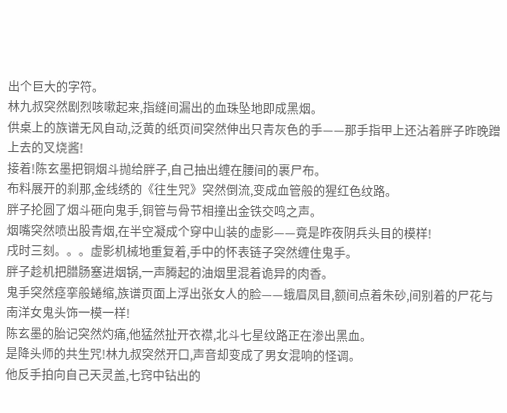出个巨大的字符。
林九叔突然剧烈咳嗽起来,指缝间漏出的血珠坠地即成黑烟。
供桌上的族谱无风自动,泛黄的纸页间突然伸出只青灰色的手——那手指甲上还沾着胖子昨晚蹭上去的叉烧酱!
接着!陈玄墨把铜烟斗抛给胖子,自己抽出缠在腰间的裹尸布。
布料展开的刹那,金线绣的《往生咒》突然倒流,变成血管般的猩红色纹路。
胖子抡圆了烟斗砸向鬼手,铜管与骨节相撞出金铁交鸣之声。
烟嘴突然喷出股青烟,在半空凝成个穿中山装的虚影——竟是昨夜阴兵头目的模样!
戌时三刻。。。虚影机械地重复着,手中的怀表链子突然缠住鬼手。
胖子趁机把腊肠塞进烟锅,一声腾起的油烟里混着诡异的肉香。
鬼手突然痉挛般蜷缩,族谱页面上浮出张女人的脸——蛾眉凤目,额间点着朱砂,间别着的尸花与南洋女鬼头饰一模一样!
陈玄墨的胎记突然灼痛,他猛然扯开衣襟,北斗七星纹路正在渗出黑血。
是降头师的共生咒!林九叔突然开口,声音却变成了男女混响的怪调。
他反手拍向自己天灵盖,七窍中钻出的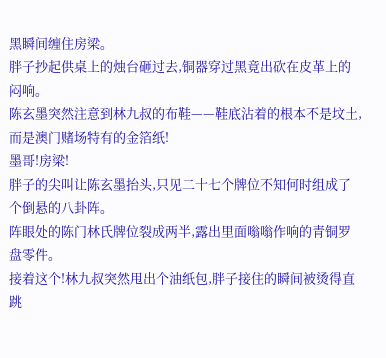黑瞬间缠住房梁。
胖子抄起供桌上的烛台砸过去,铜器穿过黑竟出砍在皮革上的闷响。
陈玄墨突然注意到林九叔的布鞋——鞋底沾着的根本不是坟土,而是澳门赌场特有的金箔纸!
墨哥!房梁!
胖子的尖叫让陈玄墨抬头,只见二十七个牌位不知何时组成了个倒悬的八卦阵。
阵眼处的陈门林氏牌位裂成两半,露出里面嗡嗡作响的青铜罗盘零件。
接着这个!林九叔突然甩出个油纸包,胖子接住的瞬间被烫得直跳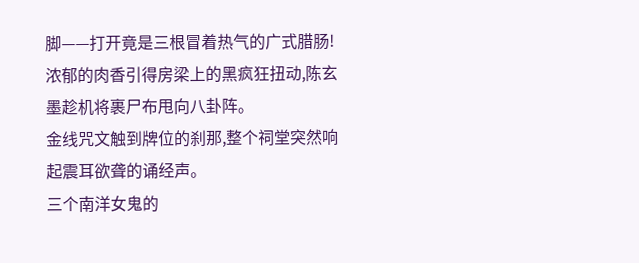脚——打开竟是三根冒着热气的广式腊肠!
浓郁的肉香引得房梁上的黑疯狂扭动,陈玄墨趁机将裹尸布甩向八卦阵。
金线咒文触到牌位的刹那,整个祠堂突然响起震耳欲聋的诵经声。
三个南洋女鬼的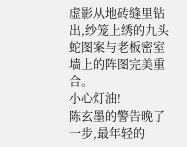虚影从地砖缝里钻出,纱笼上绣的九头蛇图案与老板密室墙上的阵图完美重合。
小心灯油!
陈玄墨的警告晚了一步,最年轻的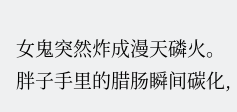女鬼突然炸成漫天磷火。
胖子手里的腊肠瞬间碳化,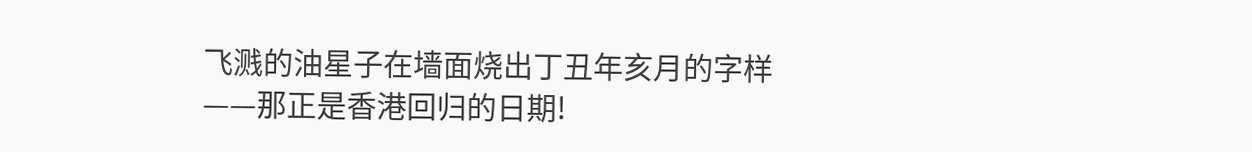飞溅的油星子在墙面烧出丁丑年亥月的字样——那正是香港回归的日期!